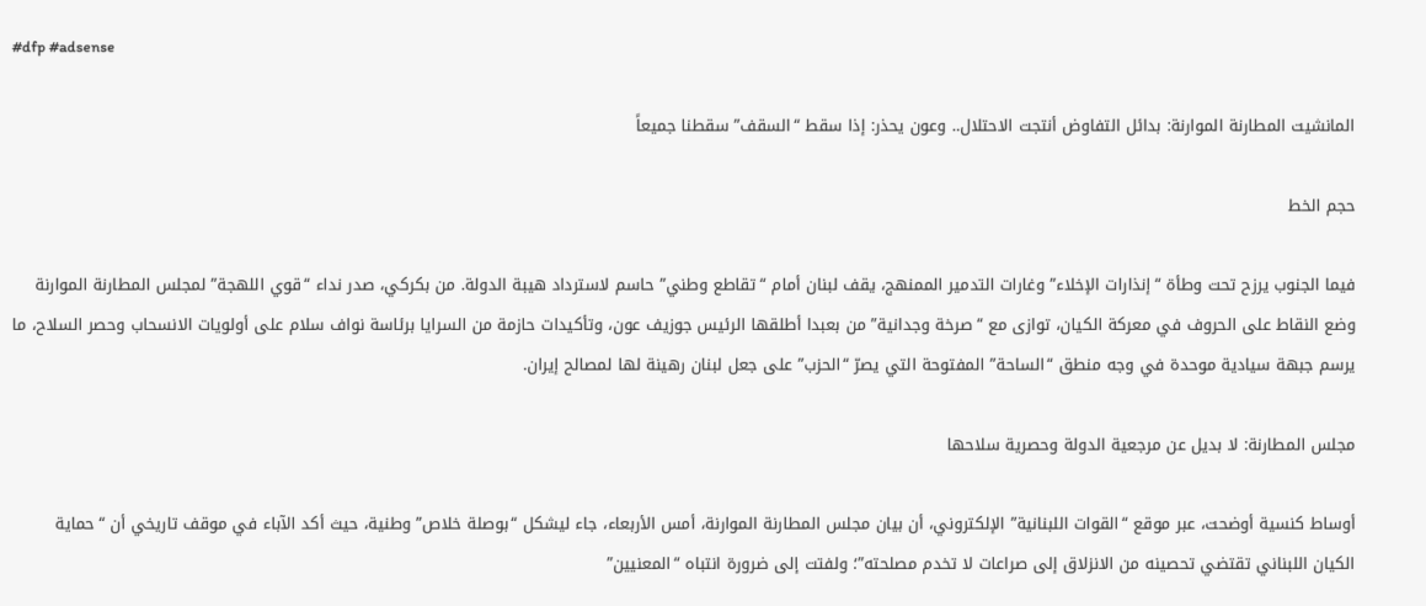#dfp #adsense

المانشيت المطارنة الموارنة: بدائل التفاوض أنتجت الاحتلال.. وعون يحذر: إذا سقط “السقف” سقطنا جميعاً

حجم الخط

فيما الجنوب يرزح تحت وطأة “إنذارات الإخلاء” وغارات التدمير الممنهج، يقف لبنان أمام “تقاطع وطني” حاسم لاسترداد هيبة الدولة. من بكركي، صدر نداء “قوي اللهجة” لمجلس المطارنة الموارنة وضع النقاط على الحروف في معركة الكيان، توازى مع “صرخة وجدانية” من بعبدا أطلقها الرئيس جوزيف عون، وتأكيدات حازمة من السرايا برئاسة نواف سلام على أولويات الانسحاب وحصر السلاح، ما يرسم جبهة سيادية موحدة في وجه منطق “الساحة” المفتوحة التي يصرّ “الحزب” على جعل لبنان رهينة لها لمصالح إيران.

مجلس المطارنة: لا بديل عن مرجعية الدولة وحصرية سلاحها

أوساط كنسية أوضحت، عبر موقع “القوات اللبنانية” الإلكتروني، أن بيان مجلس المطارنة الموارنة، أمس الأربعاء، جاء ليشكل “بوصلة خلاص” وطنية، حيث أكد الآباء في موقف تاريخي أن “حماية الكيان اللبناني تقتضي تحصينه من الانزلاق إلى صراعات لا تخدم مصلحته”؛ ولفتت إلى ضرورة انتباه “المعنيين”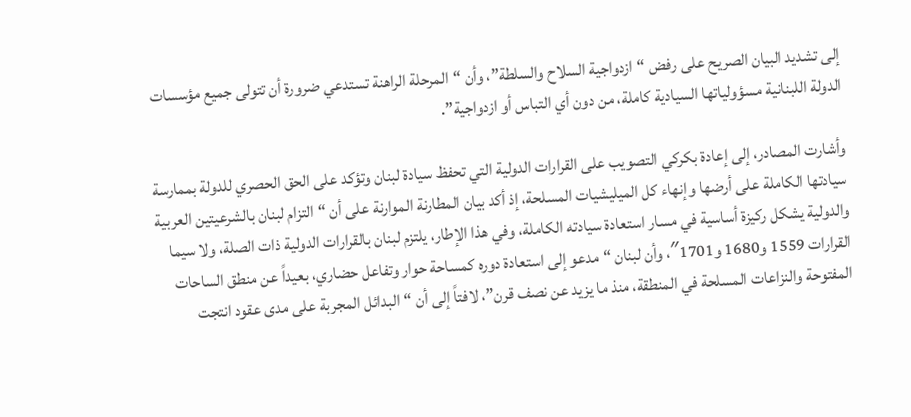إلى تشديد البيان الصريح على رفض “ازدواجية السلاح والسلطة”، وأن “المرحلة الراهنة تستدعي ضرورة أن تتولى جميع مؤسسات الدولة اللبنانية مسؤولياتها السيادية كاملة، من دون أي التباس أو ازدواجية”.

وأشارت المصادر، إلى إعادة بكركي التصويب على القرارات الدولية التي تحفظ سيادة لبنان وتؤكد على الحق الحصري للدولة بممارسة سيادتها الكاملة على أرضها وإنهاء كل الميليشيات المسلحة، إذ أكد بيان المطارنة الموارنة على أن “التزام لبنان بالشرعيتين العربية والدولية يشكل ركيزة أساسية في مسار استعادة سيادته الكاملة، وفي هذا الإطار، يلتزم لبنان بالقرارات الدولية ذات الصلة، ولا سيما القرارات 1559 و1680 و1701″، وأن لبنان “مدعو إلى استعادة دوره كمساحة حوار وتفاعل حضاري، بعيداً عن منطق الساحات المفتوحة والنزاعات المسلحة في المنطقة، منذ ما يزيد عن نصف قرن”، لافتاً إلى أن “البدائل المجربة على مدى عقود انتجت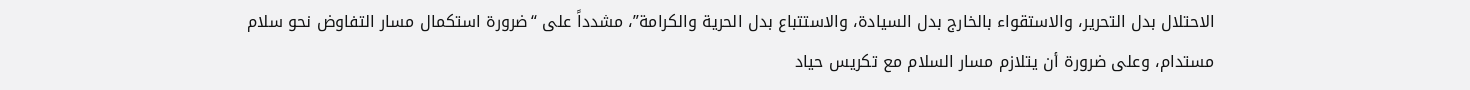الاحتلال بدل التحرير، والاستقواء بالخارج بدل السيادة، والاستتباع بدل الحرية والكرامة”، مشدداً على “ضرورة استكمال مسار التفاوض نحو سلام مستدام، وعلى ضرورة أن يتلازم مسار السلام مع تكريس حياد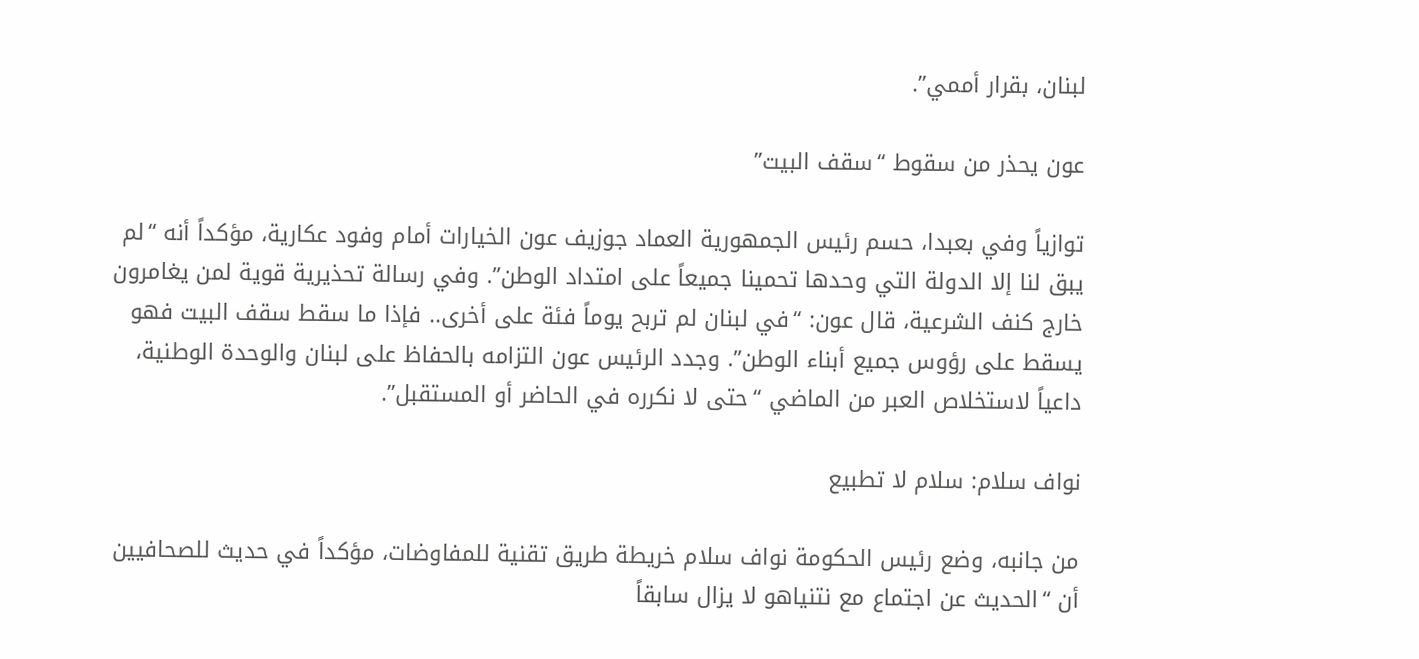لبنان، بقرار أممي”.

عون يحذر من سقوط “سقف البيت”

توازياً وفي بعبدا، حسم رئيس الجمهورية العماد جوزيف عون الخيارات أمام وفود عكارية، مؤكداً أنه “لم يبق لنا إلا الدولة التي وحدها تحمينا جميعاً على امتداد الوطن”. وفي رسالة تحذيرية قوية لمن يغامرون خارج كنف الشرعية، قال عون: “في لبنان لم تربح يوماً فئة على أخرى.. فإذا ما سقط سقف البيت فهو يسقط على رؤوس جميع أبناء الوطن”. وجدد الرئيس عون التزامه بالحفاظ على لبنان والوحدة الوطنية، داعياً لاستخلاص العبر من الماضي “حتى لا نكرره في الحاضر أو المستقبل”.

نواف سلام: سلام لا تطبيع

من جانبه، وضع رئيس الحكومة نواف سلام خريطة طريق تقنية للمفاوضات، مؤكداً في حديث للصحافيين أن “الحديث عن اجتماع مع نتنياهو لا يزال سابقاً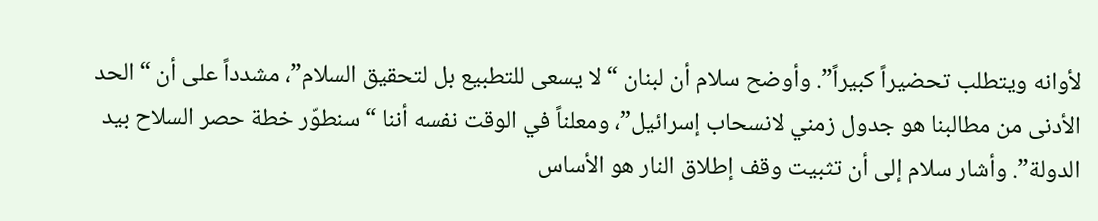لأوانه ويتطلب تحضيراً كبيراً”. وأوضح سلام أن لبنان “لا يسعى للتطبيع بل لتحقيق السلام”، مشدداً على أن “الحد الأدنى من مطالبنا هو جدول زمني لانسحاب إسرائيل”، ومعلناً في الوقت نفسه أننا “سنطوّر خطة حصر السلاح بيد الدولة”. وأشار سلام إلى أن تثبيت وقف إطلاق النار هو الأساس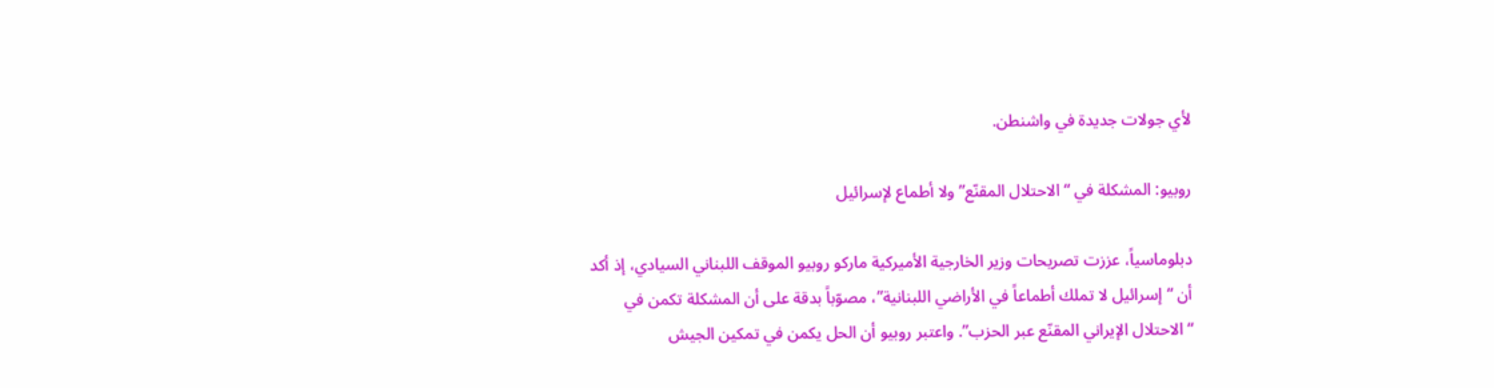لأي جولات جديدة في واشنطن.

روبيو: المشكلة في “الاحتلال المقنّع” ولا أطماع لإسرائيل

دبلوماسياً، عززت تصريحات وزير الخارجية الأميركية ماركو روبيو الموقف اللبناني السيادي، إذ أكد أن “إسرائيل لا تملك أطماعاً في الأراضي اللبنانية”، مصوّباً بدقة على أن المشكلة تكمن في “الاحتلال الإيراني المقنّع عبر الحزب”. واعتبر روبيو أن الحل يكمن في تمكين الجيش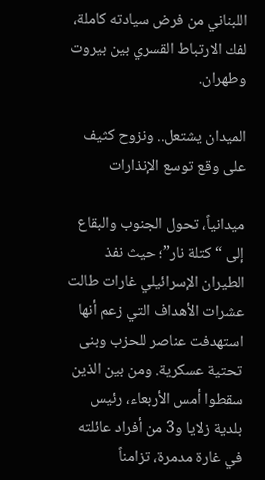اللبناني من فرض سيادته كاملة، لفك الارتباط القسري بين بيروت وطهران.

الميدان يشتعل.. ونزوح كثيف على وقع توسع الإنذارات

ميدانياً، تحول الجنوب والبقاع إلى “كتلة نار”؛ حيث نفذ الطيران الإسرائيلي غارات طالت عشرات الأهداف التي زعم أنها استهدفت عناصر للحزب وبنى تحتية عسكرية. ومن بين الذين سقطوا أمس الأربعاء، رئيس بلدية زلايا و3 من أفراد عائلته في غارة مدمرة، تزامناً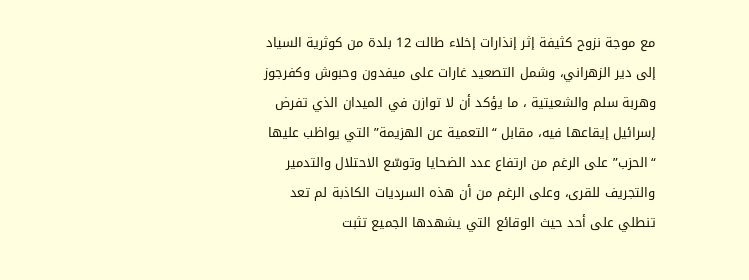مع موجة نزوح كثيفة إثر إنذارات إخلاء طالت 12 بلدة من كوثرية السياد إلى دير الزهراني، وشمل التصعيد غارات على ميفدون وحبوش وكفرجوز وهربة سلم والشعيتية ، ما يؤكد أن لا توازن في الميدان الذي تفرض إسرائيل إيقاعها فيه، مقابل “التعمية عن الهزيمة” التي يواظب عليها “الحزب” على الرغم من ارتفاع عدد الضحايا وتوسّع الاحتلال والتدمير والتجريف للقرى، وعلى الرغم من أن هذه السرديات الكاذبة لم تعد تنطلي على أحد حيث الوقائع التي يشهدها الجميع تثبت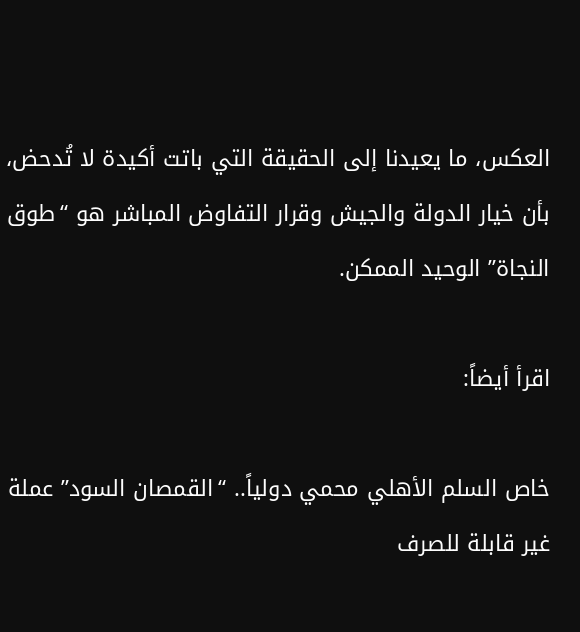العكس، ما يعيدنا إلى الحقيقة التي باتت أكيدة لا تُدحض، بأن خيار الدولة والجيش وقرار التفاوض المباشر هو “طوق النجاة” الوحيد الممكن.

اقرأ أيضاً:

خاص السلم الأهلي محمي دولياً.. “القمصان السود” عملة غير قابلة للصرف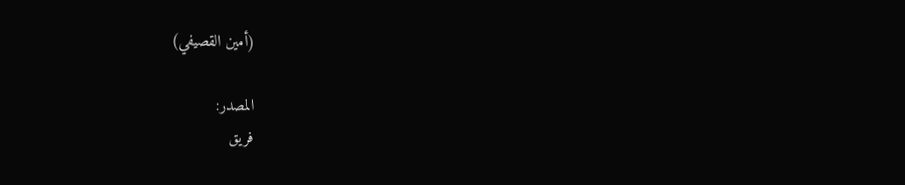(أمين القصيفي)

المصدر:
فريق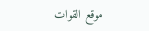موقع القوات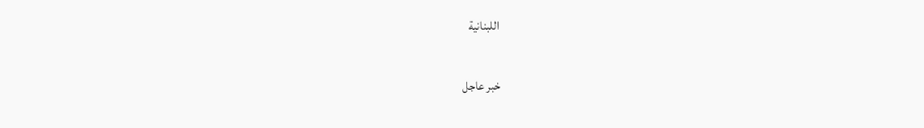اللبنانية

خبر عاجل